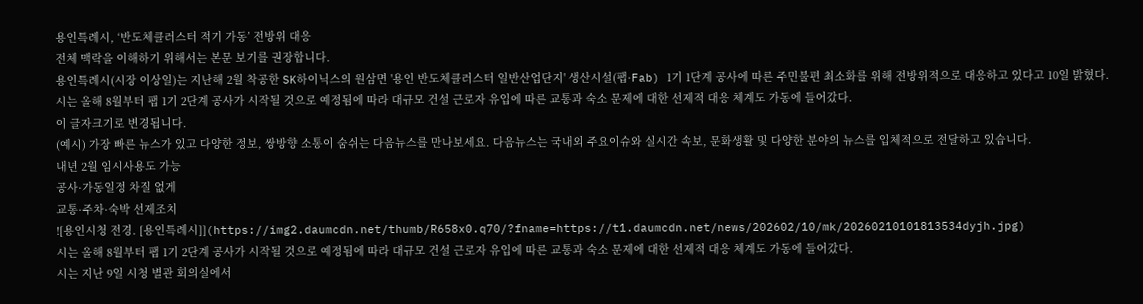용인특례시, ‘반도체클러스터 적기 가동’ 전방위 대응
전체 맥락을 이해하기 위해서는 본문 보기를 권장합니다.
용인특례시(시장 이상일)는 지난해 2월 착공한 SK하이닉스의 원삼면 '용인 반도체클러스터 일반산업단지' 생산시설(팹·Fab) 1기 1단계 공사에 따른 주민불편 최소화를 위해 전방위적으로 대응하고 있다고 10일 밝혔다.
시는 올해 8월부터 팹 1기 2단계 공사가 시작될 것으로 예정됨에 따라 대규모 건설 근로자 유입에 따른 교통과 숙소 문제에 대한 선제적 대응 체계도 가동에 들어갔다.
이 글자크기로 변경됩니다.
(예시) 가장 빠른 뉴스가 있고 다양한 정보, 쌍방향 소통이 숨쉬는 다음뉴스를 만나보세요. 다음뉴스는 국내외 주요이슈와 실시간 속보, 문화생활 및 다양한 분야의 뉴스를 입체적으로 전달하고 있습니다.
내년 2월 임시사용도 가능
공사·가동일정 차질 없게
교통·주차·숙박 선제조치
![용인시청 전경. [용인특례시]](https://img2.daumcdn.net/thumb/R658x0.q70/?fname=https://t1.daumcdn.net/news/202602/10/mk/20260210101813534dyjh.jpg)
시는 올해 8월부터 팹 1기 2단계 공사가 시작될 것으로 예정됨에 따라 대규모 건설 근로자 유입에 따른 교통과 숙소 문제에 대한 선제적 대응 체계도 가동에 들어갔다.
시는 지난 9일 시청 별관 회의실에서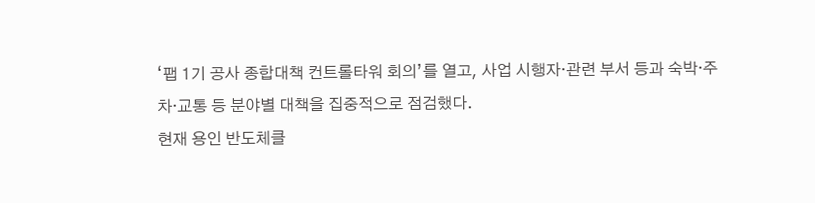‘팹 1기 공사 종합대책 컨트롤타워 회의’를 열고, 사업 시행자·관련 부서 등과 숙박·주차·교통 등 분야별 대책을 집중적으로 점검했다.
현재 용인 반도체클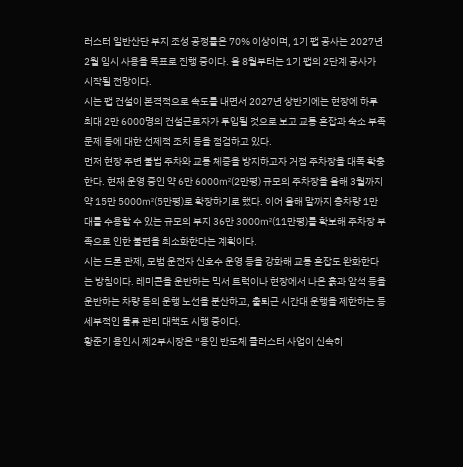러스터 일반산단 부지 조성 공정률은 70% 이상이며, 1기 팹 공사는 2027년 2월 임시 사용을 목표로 진행 중이다. 올 8월부터는 1기 팹의 2단계 공사가 시작될 전망이다.
시는 팹 건설이 본격적으로 속도를 내면서 2027년 상반기에는 현장에 하루 최대 2만 6000명의 건설근로자가 투입될 것으로 보고 교통 혼잡과 숙소 부족 문제 등에 대한 선제적 조치 등을 점검하고 있다.
먼저 현장 주변 불법 주차와 교통 체증을 방지하고자 거점 주차장을 대폭 확충한다. 현재 운영 중인 약 6만 6000㎡(2만평) 규모의 주차장을 올해 3월까지 약 15만 5000㎡(5만평)로 확장하기로 했다. 이어 올해 말까지 총차량 1만 대를 수용할 수 있는 규모의 부지 36만 3000㎡(11만평)를 확보해 주차장 부족으로 인한 불편을 최소화한다는 계획이다.
시는 드론 관제, 모범 운전자 신호수 운영 등을 강화해 교통 혼잡도 완화한다는 방침이다. 레미콘을 운반하는 믹서 트럭이나 현장에서 나온 흙과 암석 등을 운반하는 차량 등의 운행 노선을 분산하고, 출퇴근 시간대 운행을 제한하는 등 세부적인 물류 관리 대책도 시행 중이다.
황준기 용인시 제2부시장은 “용인 반도체 클러스터 사업이 신속히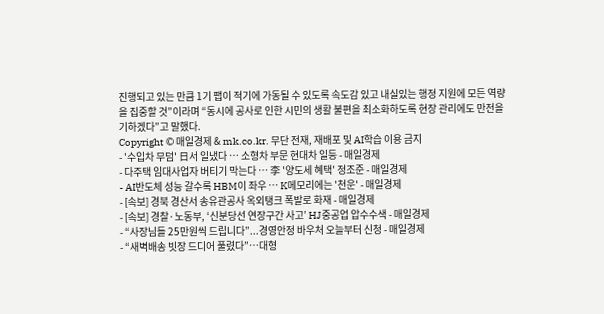진행되고 있는 만큼 1기 팹이 적기에 가동될 수 있도록 속도감 있고 내실있는 행정 지원에 모든 역량을 집중할 것”이라며 “동시에 공사로 인한 시민의 생활 불편을 최소화하도록 현장 관리에도 만전을 기하겠다”고 말했다.
Copyright © 매일경제 & mk.co.kr. 무단 전재, 재배포 및 AI학습 이용 금지
- '수입차 무덤' 日서 일냈다 … 소형차 부문 현대차 일등 - 매일경제
- 다주택 임대사업자 버티기 막는다 … 李 '양도세 혜택' 정조준 - 매일경제
- AI반도체 성능 갈수록 HBM이 좌우 … K메모리에는 '천운' - 매일경제
- [속보] 경북 경산서 송유관공사 옥외탱크 폭발로 화재 - 매일경제
- [속보] 경찰·노동부, ‘신분당선 연장구간 사고’ HJ중공업 압수수색 - 매일경제
- “사장님들 25만원씩 드립니다”...경영안정 바우처 오늘부터 신청 - 매일경제
- “새벽배송 빗장 드디어 풀렸다”…대형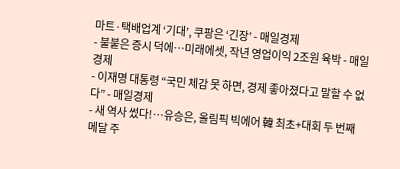마트·택배업계 ‘기대’, 쿠팡은 ‘긴장’ - 매일경제
- 불붙은 증시 덕에…미래에셋, 작년 영업이익 2조원 육박 - 매일경제
- 이재명 대통령 “국민 체감 못 하면, 경제 좋아졌다고 말할 수 없다” - 매일경제
- 새 역사 썼다!…유승은, 올림픽 빅에어 韓 최초+대회 두 번째 메달 주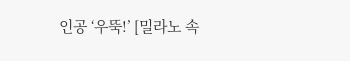인공 ‘우뚝!’ [밀라노 속